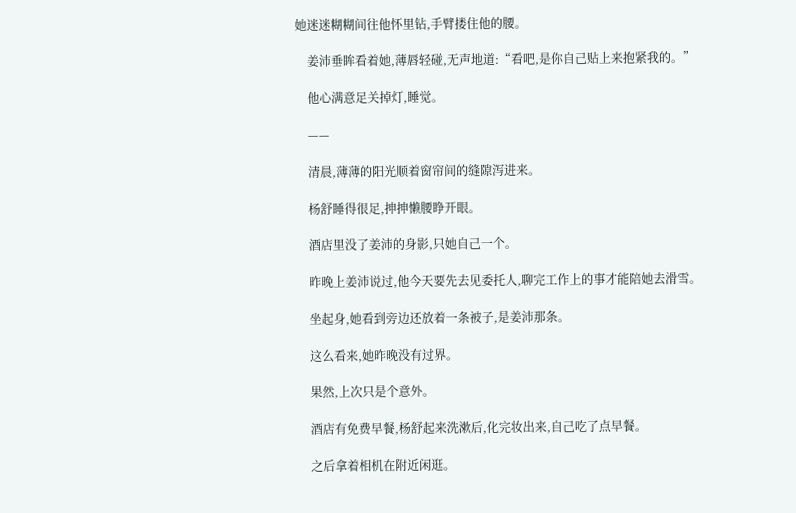她迷迷糊糊间往他怀里钻,手臂搂住他的腰。

    姜沛垂眸看着她,薄唇轻碰,无声地道:“看吧,是你自己贴上来抱紧我的。”

    他心满意足关掉灯,睡觉。

    ——

    清晨,薄薄的阳光顺着窗帘间的缝隙泻进来。

    杨舒睡得很足,抻抻懒腰睁开眼。

    酒店里没了姜沛的身影,只她自己一个。

    昨晚上姜沛说过,他今天要先去见委托人,聊完工作上的事才能陪她去滑雪。

    坐起身,她看到旁边还放着一条被子,是姜沛那条。

    这么看来,她昨晚没有过界。

    果然,上次只是个意外。

    酒店有免费早餐,杨舒起来洗漱后,化完妆出来,自己吃了点早餐。

    之后拿着相机在附近闲逛。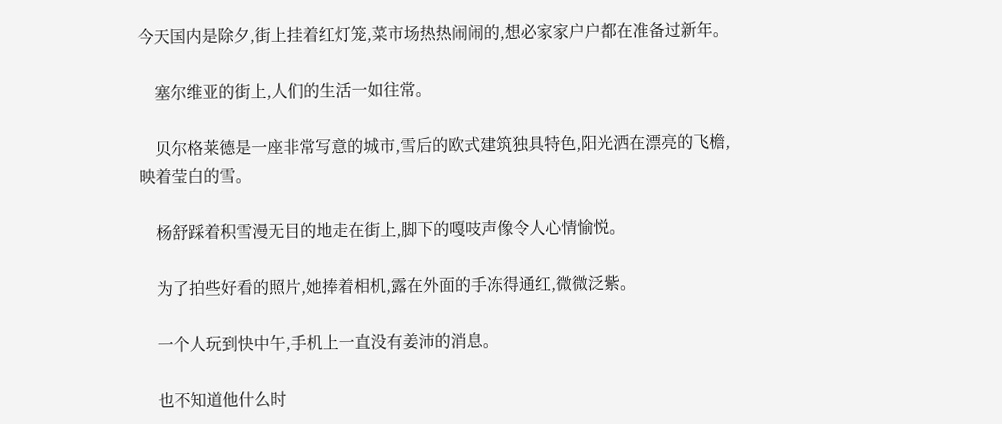今天国内是除夕,街上挂着红灯笼,菜市场热热闹闹的,想必家家户户都在准备过新年。

    塞尔维亚的街上,人们的生活一如往常。

    贝尔格莱德是一座非常写意的城市,雪后的欧式建筑独具特色,阳光洒在漂亮的飞檐,映着莹白的雪。

    杨舒踩着积雪漫无目的地走在街上,脚下的嘎吱声像令人心情愉悦。

    为了拍些好看的照片,她捧着相机,露在外面的手冻得通红,微微泛紫。

    一个人玩到快中午,手机上一直没有姜沛的消息。

    也不知道他什么时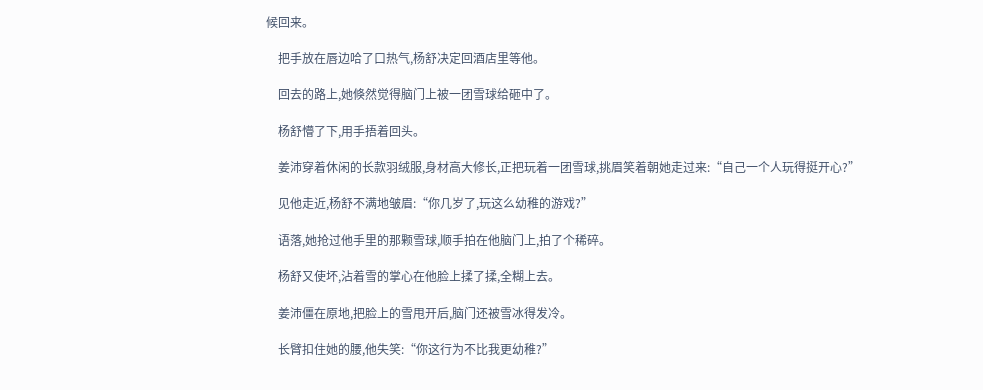候回来。

    把手放在唇边哈了口热气,杨舒决定回酒店里等他。

    回去的路上,她倏然觉得脑门上被一团雪球给砸中了。

    杨舒懵了下,用手捂着回头。

    姜沛穿着休闲的长款羽绒服,身材高大修长,正把玩着一团雪球,挑眉笑着朝她走过来:“自己一个人玩得挺开心?”

    见他走近,杨舒不满地皱眉:“你几岁了,玩这么幼稚的游戏?”

    语落,她抢过他手里的那颗雪球,顺手拍在他脑门上,拍了个稀碎。

    杨舒又使坏,沾着雪的掌心在他脸上揉了揉,全糊上去。

    姜沛僵在原地,把脸上的雪甩开后,脑门还被雪冰得发冷。

    长臂扣住她的腰,他失笑:“你这行为不比我更幼稚?”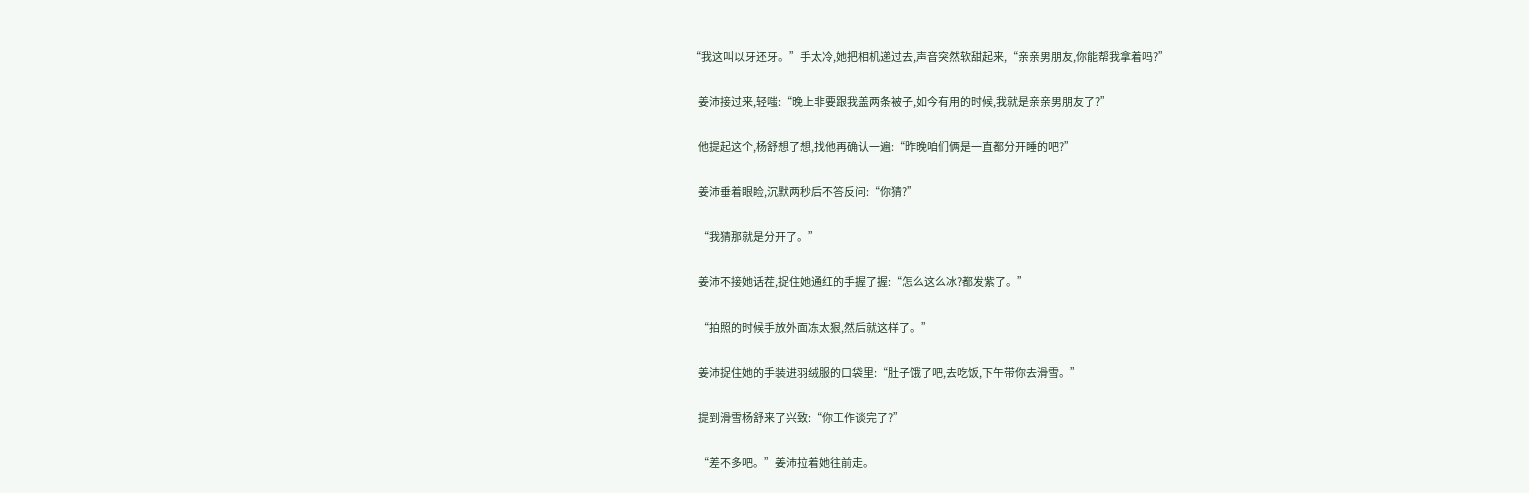“我这叫以牙还牙。”手太冷,她把相机递过去,声音突然软甜起来,“亲亲男朋友,你能帮我拿着吗?”

    姜沛接过来,轻嗤:“晚上非要跟我盖两条被子,如今有用的时候,我就是亲亲男朋友了?”

    他提起这个,杨舒想了想,找他再确认一遍:“昨晚咱们俩是一直都分开睡的吧?”

    姜沛垂着眼睑,沉默两秒后不答反问:“你猜?”

    “我猜那就是分开了。”

    姜沛不接她话茬,捉住她通红的手握了握:“怎么这么冰?都发紫了。”

    “拍照的时候手放外面冻太狠,然后就这样了。”

    姜沛捉住她的手装进羽绒服的口袋里:“肚子饿了吧,去吃饭,下午带你去滑雪。”

    提到滑雪杨舒来了兴致:“你工作谈完了?”

    “差不多吧。”姜沛拉着她往前走。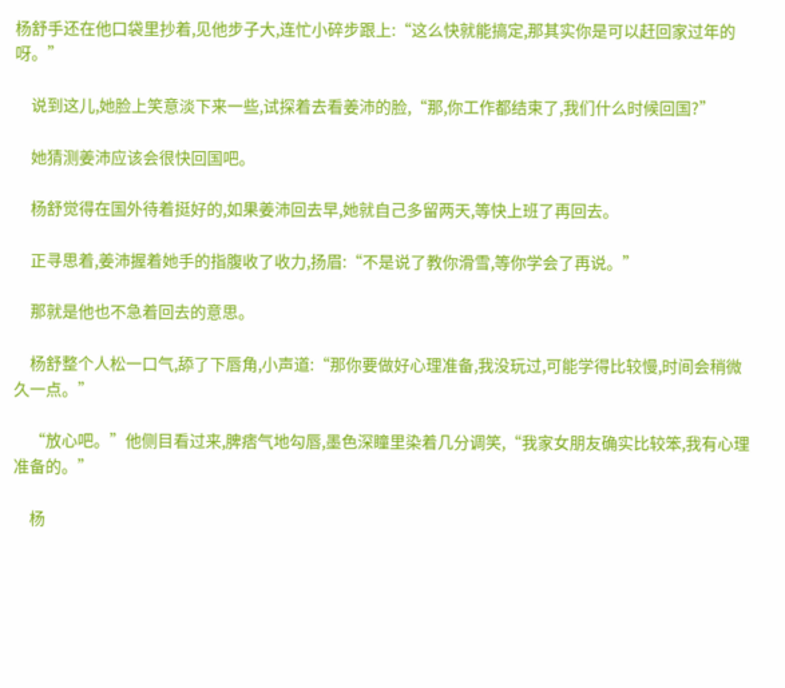杨舒手还在他口袋里抄着,见他步子大,连忙小碎步跟上:“这么快就能搞定,那其实你是可以赶回家过年的呀。”

    说到这儿,她脸上笑意淡下来一些,试探着去看姜沛的脸,“那,你工作都结束了,我们什么时候回国?”

    她猜测姜沛应该会很快回国吧。

    杨舒觉得在国外待着挺好的,如果姜沛回去早,她就自己多留两天,等快上班了再回去。

    正寻思着,姜沛握着她手的指腹收了收力,扬眉:“不是说了教你滑雪,等你学会了再说。”

    那就是他也不急着回去的意思。

    杨舒整个人松一口气,舔了下唇角,小声道:“那你要做好心理准备,我没玩过,可能学得比较慢,时间会稍微久一点。”

    “放心吧。”他侧目看过来,脾痞气地勾唇,墨色深瞳里染着几分调笑,“我家女朋友确实比较笨,我有心理准备的。”

    杨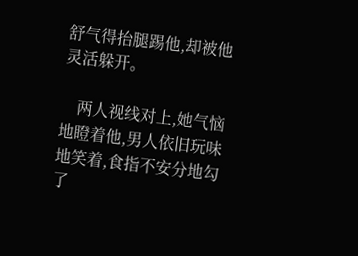舒气得抬腿踢他,却被他灵活躲开。

    两人视线对上,她气恼地瞪着他,男人依旧玩味地笑着,食指不安分地勾了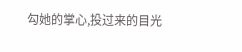勾她的掌心,投过来的目光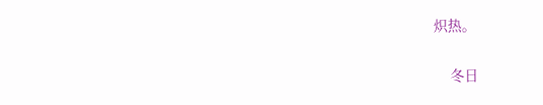炽热。

    冬日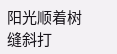阳光顺着树缝斜打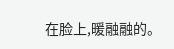在脸上,暖融融的。